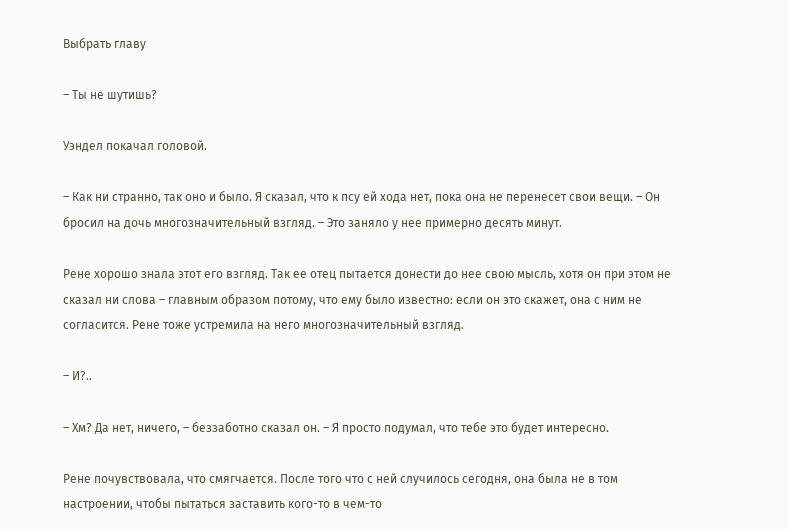Выбрать главу

– Ты не шутишь?

Уэндел покачал головой.

– Как ни странно, так оно и было. Я сказал, что к псу ей хода нет, пока она не перенесет свои вещи. – Он бросил на дочь многозначительный взгляд. – Это заняло у нее примерно десять минут.

Рене хорошо знала этот его взгляд. Так ее отец пытается донести до нее свою мысль, хотя он при этом не сказал ни слова – главным образом потому, что ему было известно: если он это скажет, она с ним не согласится. Рене тоже устремила на него многозначительный взгляд.

– И?..

– Хм? Да нет, ничего, – беззаботно сказал он. – Я просто подумал, что тебе это будет интересно.

Рене почувствовала, что смягчается. После того что с ней случилось сегодня, она была не в том настроении, чтобы пытаться заставить кого-то в чем-то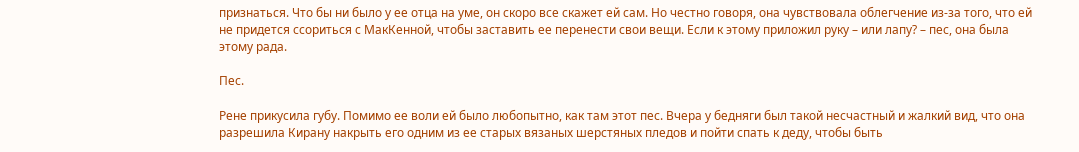признаться. Что бы ни было у ее отца на уме, он скоро все скажет ей сам. Но честно говоря, она чувствовала облегчение из-за того, что ей не придется ссориться с МакКенной, чтобы заставить ее перенести свои вещи. Если к этому приложил руку – или лапу? – пес, она была этому рада.

Пес.

Рене прикусила губу. Помимо ее воли ей было любопытно, как там этот пес. Вчера у бедняги был такой несчастный и жалкий вид, что она разрешила Кирану накрыть его одним из ее старых вязаных шерстяных пледов и пойти спать к деду, чтобы быть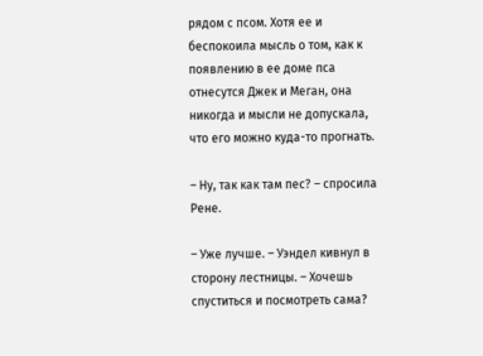рядом с псом. Хотя ее и беспокоила мысль о том, как к появлению в ее доме пса отнесутся Джек и Меган, она никогда и мысли не допускала, что его можно куда-то прогнать.

– Ну, так как там пес? – спросила Рене.

– Уже лучше. – Уэндел кивнул в сторону лестницы. – Хочешь спуститься и посмотреть сама?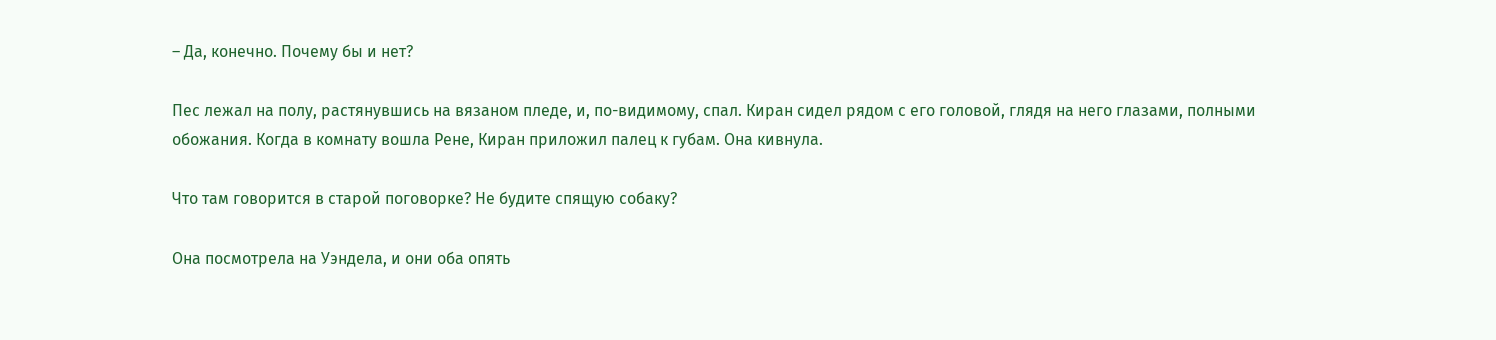– Да, конечно. Почему бы и нет?

Пес лежал на полу, растянувшись на вязаном пледе, и, по-видимому, спал. Киран сидел рядом с его головой, глядя на него глазами, полными обожания. Когда в комнату вошла Рене, Киран приложил палец к губам. Она кивнула.

Что там говорится в старой поговорке? Не будите спящую собаку?

Она посмотрела на Уэндела, и они оба опять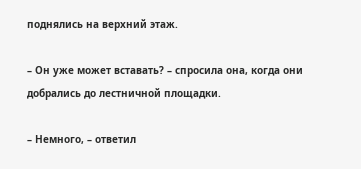поднялись на верхний этаж.

– Он уже может вставать? – спросила она, когда они добрались до лестничной площадки.

– Немного, – ответил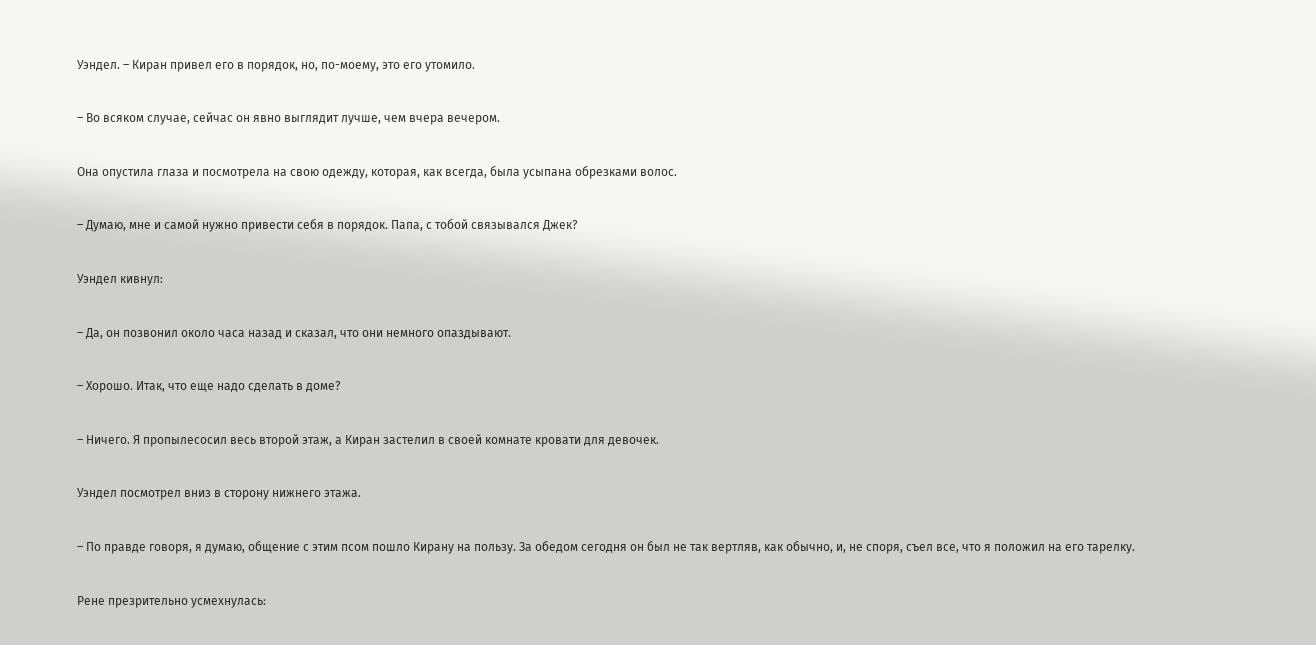Уэндел. – Киран привел его в порядок, но, по-моему, это его утомило.

– Во всяком случае, сейчас он явно выглядит лучше, чем вчера вечером.

Она опустила глаза и посмотрела на свою одежду, которая, как всегда, была усыпана обрезками волос.

– Думаю, мне и самой нужно привести себя в порядок. Папа, с тобой связывался Джек?

Уэндел кивнул:

– Да, он позвонил около часа назад и сказал, что они немного опаздывают.

– Хорошо. Итак, что еще надо сделать в доме?

– Ничего. Я пропылесосил весь второй этаж, а Киран застелил в своей комнате кровати для девочек.

Уэндел посмотрел вниз в сторону нижнего этажа.

– По правде говоря, я думаю, общение с этим псом пошло Кирану на пользу. За обедом сегодня он был не так вертляв, как обычно, и, не споря, съел все, что я положил на его тарелку.

Рене презрительно усмехнулась: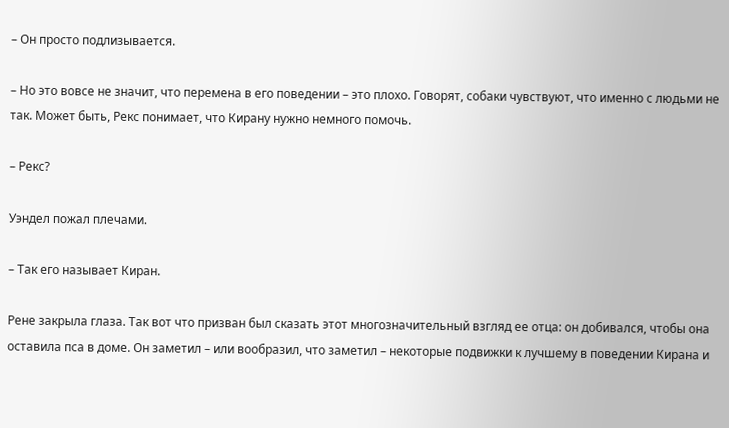– Он просто подлизывается.

– Но это вовсе не значит, что перемена в его поведении – это плохо. Говорят, собаки чувствуют, что именно с людьми не так. Может быть, Рекс понимает, что Кирану нужно немного помочь.

– Рекс?

Уэндел пожал плечами.

– Так его называет Киран.

Рене закрыла глаза. Так вот что призван был сказать этот многозначительный взгляд ее отца: он добивался, чтобы она оставила пса в доме. Он заметил – или вообразил, что заметил – некоторые подвижки к лучшему в поведении Кирана и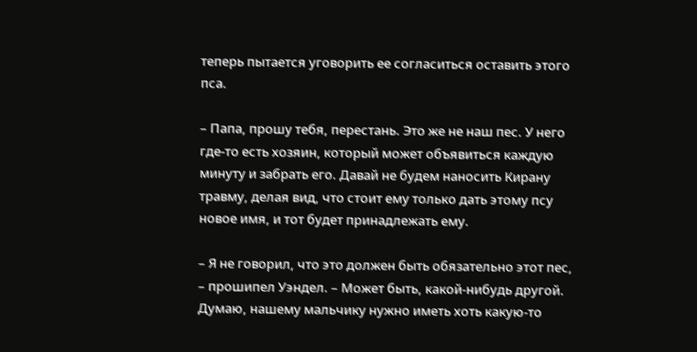теперь пытается уговорить ее согласиться оставить этого пса.

– Папа, прошу тебя, перестань. Это же не наш пес. У него где-то есть хозяин, который может объявиться каждую минуту и забрать его. Давай не будем наносить Кирану травму, делая вид, что стоит ему только дать этому псу новое имя, и тот будет принадлежать ему.

– Я не говорил, что это должен быть обязательно этот пес, – прошипел Уэндел. – Может быть, какой-нибудь другой. Думаю, нашему мальчику нужно иметь хоть какую-то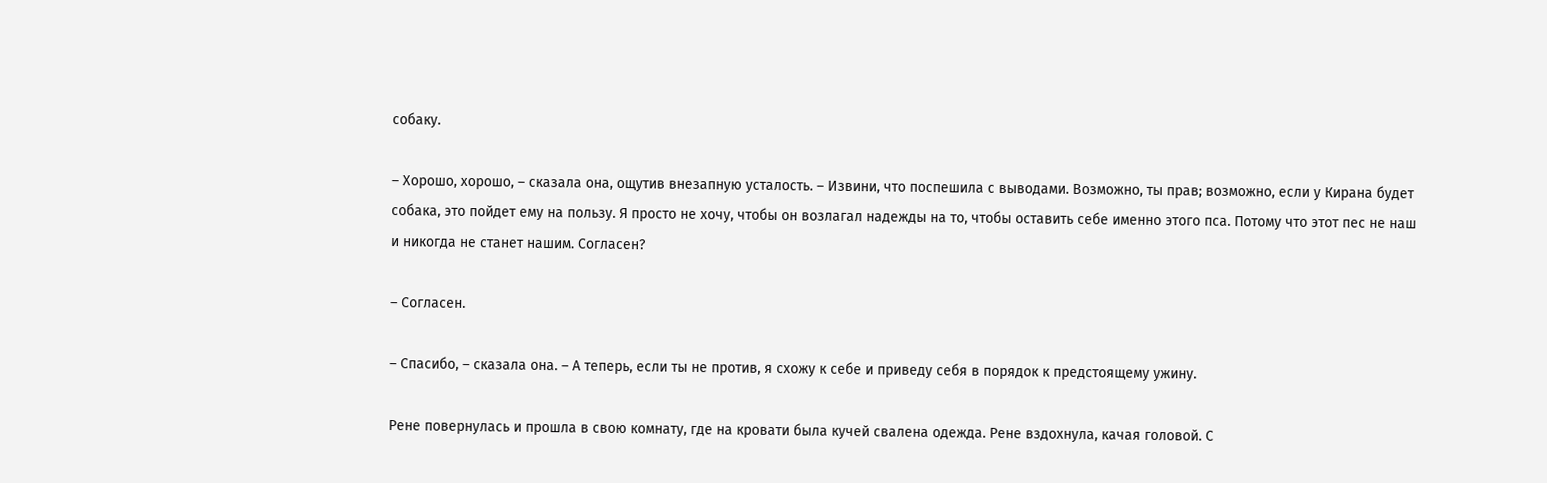собаку.

– Хорошо, хорошо, – сказала она, ощутив внезапную усталость. – Извини, что поспешила с выводами. Возможно, ты прав; возможно, если у Кирана будет собака, это пойдет ему на пользу. Я просто не хочу, чтобы он возлагал надежды на то, чтобы оставить себе именно этого пса. Потому что этот пес не наш и никогда не станет нашим. Согласен?

– Согласен.

– Спасибо, – сказала она. – А теперь, если ты не против, я схожу к себе и приведу себя в порядок к предстоящему ужину.

Рене повернулась и прошла в свою комнату, где на кровати была кучей свалена одежда. Рене вздохнула, качая головой. С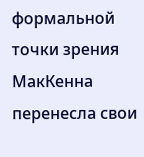формальной точки зрения МакКенна перенесла свои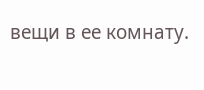вещи в ее комнату.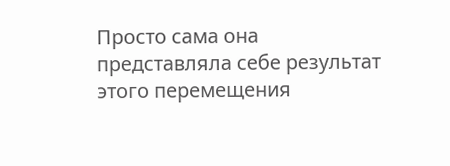Просто сама она представляла себе результат этого перемещения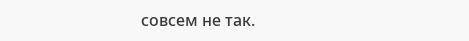совсем не так.